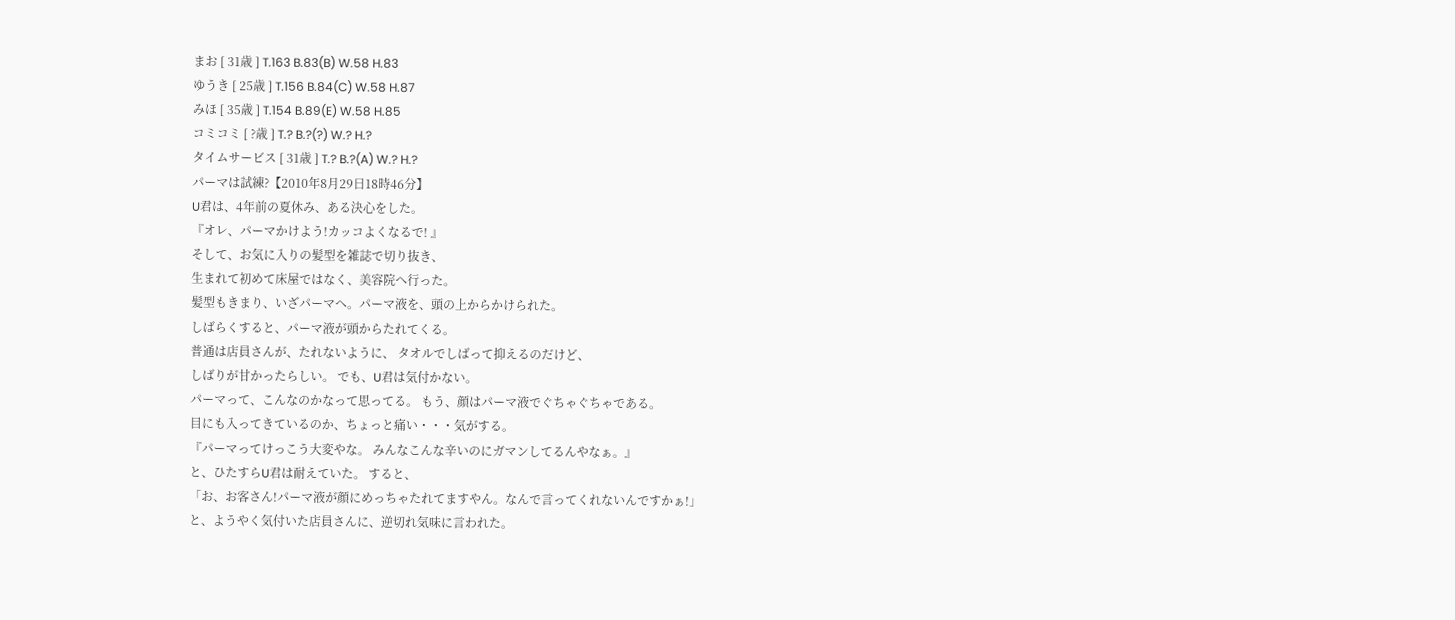まお [ 31歳 ] T.163 B.83(B) W.58 H.83
ゆうき [ 25歳 ] T.156 B.84(C) W.58 H.87
みほ [ 35歳 ] T.154 B.89(E) W.58 H.85
コミコミ [ ?歳 ] T.? B.?(?) W.? H.?
タイムサービス [ 31歳 ] T.? B.?(A) W.? H.?
パーマは試練?【2010年8月29日18時46分】
U君は、4年前の夏休み、ある決心をした。
『オレ、パーマかけよう!カッコよくなるで! 』
そして、お気に入りの髪型を雑誌で切り抜き、
生まれて初めて床屋ではなく、美容院へ行った。
髪型もきまり、いざパーマへ。パーマ液を、頭の上からかけられた。
しばらくすると、パーマ液が頭からたれてくる。
普通は店員さんが、たれないように、 タオルでしばって抑えるのだけど、
しばりが甘かったらしい。 でも、U君は気付かない。
パーマって、こんなのかなって思ってる。 もう、顔はパーマ液でぐちゃぐちゃである。
目にも入ってきているのか、ちょっと痛い・・・気がする。
『パーマってけっこう大変やな。 みんなこんな辛いのにガマンしてるんやなぁ。』
と、ひたすらU君は耐えていた。 すると、
「お、お客さん!パーマ液が顔にめっちゃたれてますやん。なんで言ってくれないんですかぁ!」
と、ようやく気付いた店員さんに、逆切れ気味に言われた。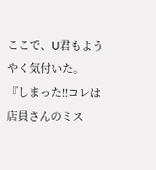ここで、U君もようやく気付いた。
『しまった!!コレは店員さんのミス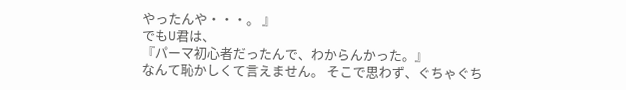やったんや・・・。 』
でもU君は、
『パーマ初心者だったんで、わからんかった。』
なんて恥かしくて言えません。 そこで思わず、ぐちゃぐち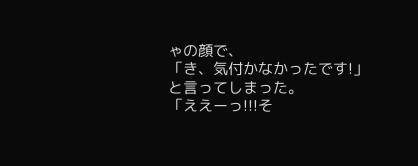ゃの顔で、
「き、気付かなかったです!」
と言ってしまった。
「ええーっ!!!そ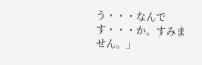う・・・なんです・・・か。すみません。」